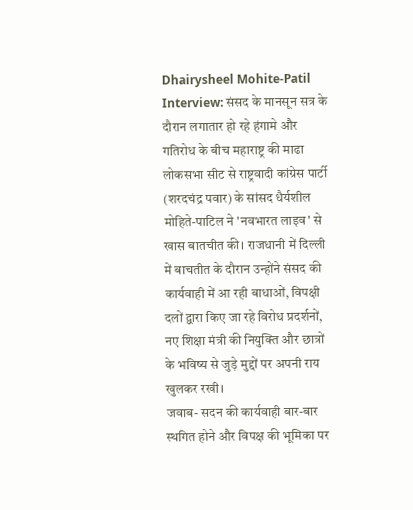Dhairysheel Mohite-Patil Interview: संसद के मानसून सत्र के दौरान लगातार हो रहे हंगामे और गतिरोध के बीच महाराष्ट्र की माढा लोकसभा सीट से राष्ट्रवादी कांग्रेस पार्टी (शरदचंद्र पवार) के सांसद धैर्यशील मोहिते-पाटिल ने 'नवभारत लाइव' से खास बातचीत की। राजधानी में दिल्ली में बाचतीत के दौरान उन्होंने संसद की कार्यवाही में आ रही बाधाओं, विपक्षी दलों द्वारा किए जा रहे विरोध प्रदर्शनों, नए शिक्षा मंत्री की नियुक्ति और छात्रों के भविष्य से जुड़े मुद्दों पर अपनी राय खुलकर रखी।
जवाब- सदन की कार्यवाही बार-बार स्थगित होने और विपक्ष की भूमिका पर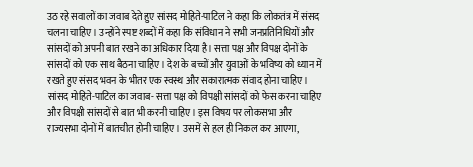उठ रहे सवालों का जवाब देते हुए सांसद मोहिते-पाटिल ने कहा कि लोकतंत्र में संसद चलना चाहिए। उन्होंने स्पष्ट शब्दों में कहा कि संविधान ने सभी जनप्रतिनिधियों और सांसदों को अपनी बात रखने का अधिकार दिया है। सत्ता पक्ष और विपक्ष दोनों के सांसदों को एक साथ बैठना चाहिए। देश के बच्चों और युवाओं के भविष्य को ध्यान में रखते हुए संसद भवन के भीतर एक स्वस्थ और सकारात्मक संवाद होना चाहिए।
सांसद मोहिते-पाटिल का जवाब- सत्ता पक्ष को विपक्षी सांसदों को फेस करना चाहिए और विपक्षी सांसदों से बात भी करनी चाहिए। इस विषय पर लोकसभा और राज्यसभा दोनों में बातचीत होनी चाहिए। उसमें से हल ही निकल कर आएगा,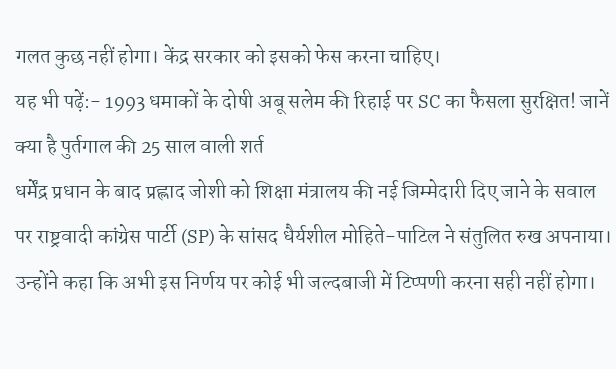गलत कुछ नहीं होगा। केंद्र सरकार को इसको फेस करना चाहिए।
यह भी पढ़ें:- 1993 धमाकों के दोषी अबू सलेम की रिहाई पर SC का फैसला सुरक्षित! जानें क्या है पुर्तगाल की 25 साल वाली शर्त
धर्मेंद्र प्रधान के बाद प्रह्लाद जोशी को शिक्षा मंत्रालय की नई जिम्मेदारी दिए जाने के सवाल पर राष्ट्रवादी कांग्रेस पार्टी (SP) के सांसद धैर्यशील मोहिते-पाटिल ने संतुलित रुख अपनाया। उन्होंने कहा कि अभी इस निर्णय पर कोई भी जल्दबाजी में टिप्पणी करना सही नहीं होगा।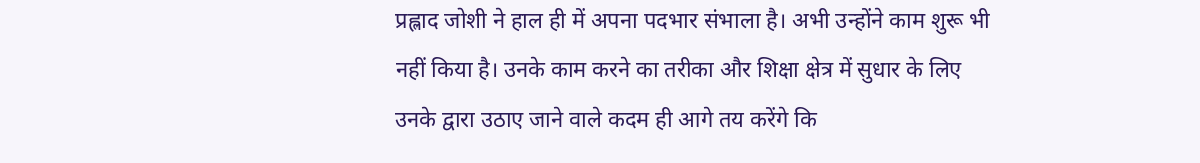प्रह्लाद जोशी ने हाल ही में अपना पदभार संभाला है। अभी उन्होंने काम शुरू भी नहीं किया है। उनके काम करने का तरीका और शिक्षा क्षेत्र में सुधार के लिए उनके द्वारा उठाए जाने वाले कदम ही आगे तय करेंगे कि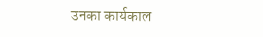उनका कार्यकाल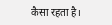कैसा रहता है।